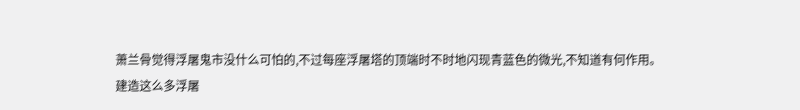萧兰骨觉得浮屠鬼市没什么可怕的,不过每座浮屠塔的顶端时不时地闪现青蓝色的微光,不知道有何作用。
建造这么多浮屠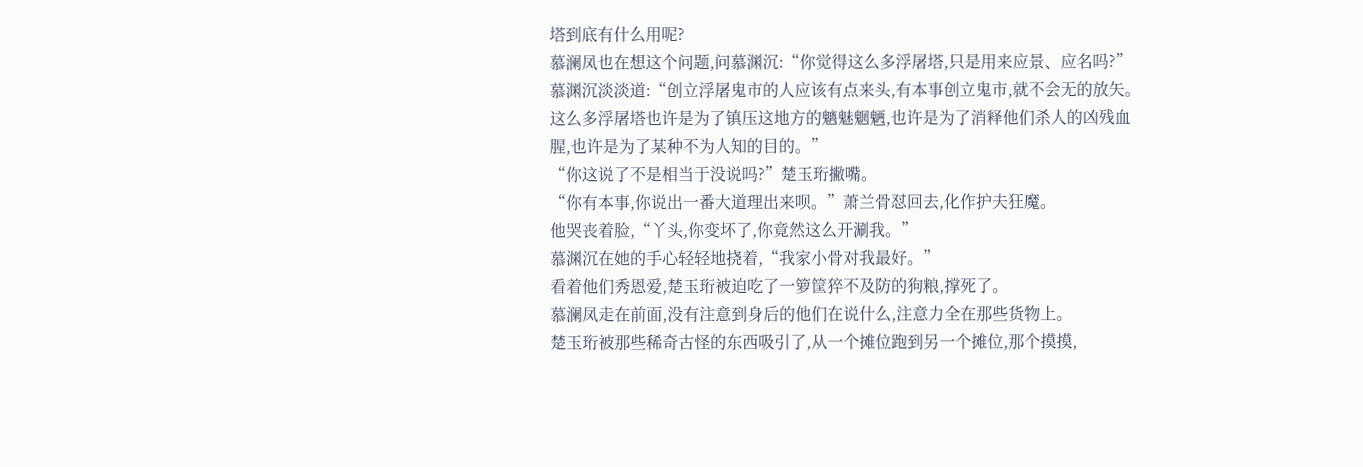塔到底有什么用呢?
慕澜凤也在想这个问题,问慕渊沉:“你觉得这么多浮屠塔,只是用来应景、应名吗?”
慕渊沉淡淡道:“创立浮屠鬼市的人应该有点来头,有本事创立鬼市,就不会无的放矢。这么多浮屠塔也许是为了镇压这地方的魑魅魍魉,也许是为了消释他们杀人的凶残血腥,也许是为了某种不为人知的目的。”
“你这说了不是相当于没说吗?”楚玉珩撇嘴。
“你有本事,你说出一番大道理出来呗。”萧兰骨怼回去,化作护夫狂魔。
他哭丧着脸,“丫头,你变坏了,你竟然这么开涮我。”
慕渊沉在她的手心轻轻地挠着,“我家小骨对我最好。”
看着他们秀恩爱,楚玉珩被迫吃了一箩筐猝不及防的狗粮,撑死了。
慕澜凤走在前面,没有注意到身后的他们在说什么,注意力全在那些货物上。
楚玉珩被那些稀奇古怪的东西吸引了,从一个摊位跑到另一个摊位,那个摸摸,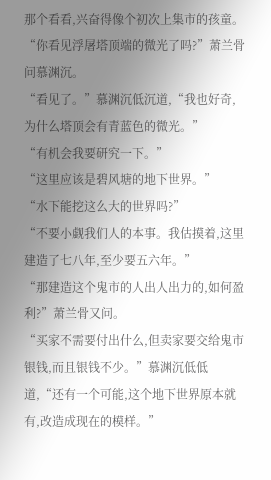那个看看,兴奋得像个初次上集市的孩童。
“你看见浮屠塔顶端的微光了吗?”萧兰骨问慕渊沉。
“看见了。”慕渊沉低沉道,“我也好奇,为什么塔顶会有青蓝色的微光。”
“有机会我要研究一下。”
“这里应该是碧风塘的地下世界。”
“水下能挖这么大的世界吗?”
“不要小觑我们人的本事。我估摸着,这里建造了七八年,至少要五六年。”
“那建造这个鬼市的人出人出力的,如何盈利?”萧兰骨又问。
“买家不需要付出什么,但卖家要交给鬼市银钱,而且银钱不少。”慕渊沉低低道,“还有一个可能,这个地下世界原本就有,改造成现在的模样。”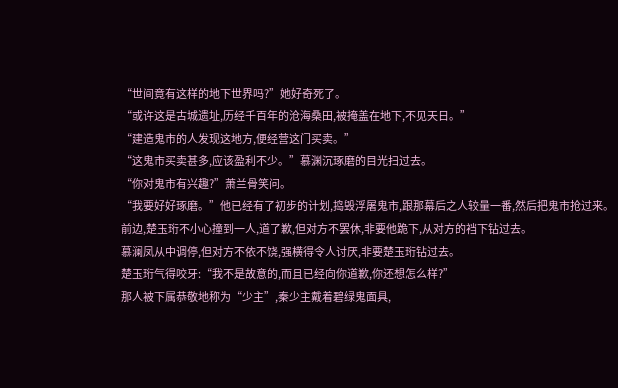“世间竟有这样的地下世界吗?”她好奇死了。
“或许这是古城遗址,历经千百年的沧海桑田,被掩盖在地下,不见天日。”
“建造鬼市的人发现这地方,便经营这门买卖。”
“这鬼市买卖甚多,应该盈利不少。”慕渊沉琢磨的目光扫过去。
“你对鬼市有兴趣?”萧兰骨笑问。
“我要好好琢磨。”他已经有了初步的计划,捣毁浮屠鬼市,跟那幕后之人较量一番,然后把鬼市抢过来。
前边,楚玉珩不小心撞到一人,道了歉,但对方不罢休,非要他跪下,从对方的裆下钻过去。
慕澜凤从中调停,但对方不依不饶,强横得令人讨厌,非要楚玉珩钻过去。
楚玉珩气得咬牙:“我不是故意的,而且已经向你道歉,你还想怎么样?”
那人被下属恭敬地称为“少主”,秦少主戴着碧绿鬼面具,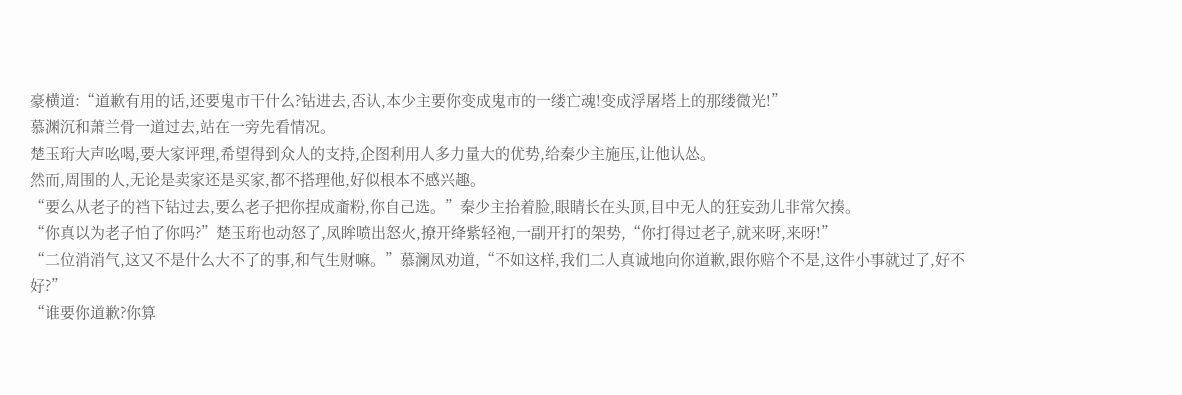豪横道:“道歉有用的话,还要鬼市干什么?钻进去,否认,本少主要你变成鬼市的一缕亡魂!变成浮屠塔上的那缕微光!”
慕渊沉和萧兰骨一道过去,站在一旁先看情况。
楚玉珩大声吆喝,要大家评理,希望得到众人的支持,企图利用人多力量大的优势,给秦少主施压,让他认怂。
然而,周围的人,无论是卖家还是买家,都不搭理他,好似根本不感兴趣。
“要么从老子的裆下钻过去,要么老子把你捏成齑粉,你自己选。”秦少主抬着脸,眼睛长在头顶,目中无人的狂妄劲儿非常欠揍。
“你真以为老子怕了你吗?”楚玉珩也动怒了,凤眸喷出怒火,撩开绛紫轻袍,一副开打的架势,“你打得过老子,就来呀,来呀!”
“二位消消气,这又不是什么大不了的事,和气生财嘛。”慕澜凤劝道,“不如这样,我们二人真诚地向你道歉,跟你赔个不是,这件小事就过了,好不好?”
“谁要你道歉?你算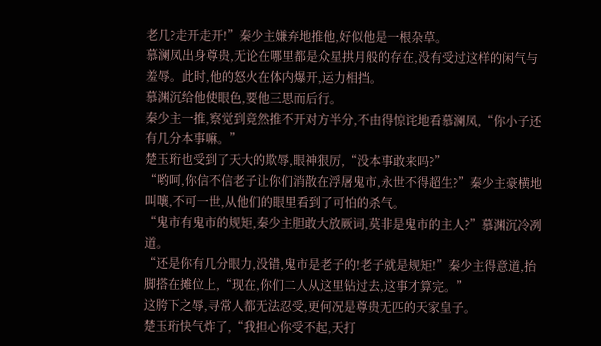老几?走开走开!”秦少主嫌弃地推他,好似他是一根杂草。
慕澜凤出身尊贵,无论在哪里都是众星拱月般的存在,没有受过这样的闲气与羞辱。此时,他的怒火在体内爆开,运力相挡。
慕渊沉给他使眼色,要他三思而后行。
秦少主一推,察觉到竟然推不开对方半分,不由得惊诧地看慕澜凤,“你小子还有几分本事嘛。”
楚玉珩也受到了天大的欺辱,眼神狠厉,“没本事敢来吗?”
“哟呵,你信不信老子让你们消散在浮屠鬼市,永世不得超生?”秦少主豪横地叫嚷,不可一世,从他们的眼里看到了可怕的杀气。
“鬼市有鬼市的规矩,秦少主胆敢大放厥词,莫非是鬼市的主人?”慕渊沉冷冽道。
“还是你有几分眼力,没错,鬼市是老子的!老子就是规矩!”秦少主得意道,抬脚搭在摊位上,“现在,你们二人从这里钻过去,这事才算完。”
这胯下之辱,寻常人都无法忍受,更何况是尊贵无匹的天家皇子。
楚玉珩快气炸了,“我担心你受不起,天打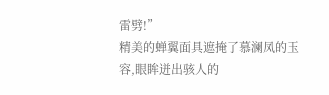雷劈!”
精美的蝉翼面具遮掩了慕澜凤的玉容,眼眸迸出骇人的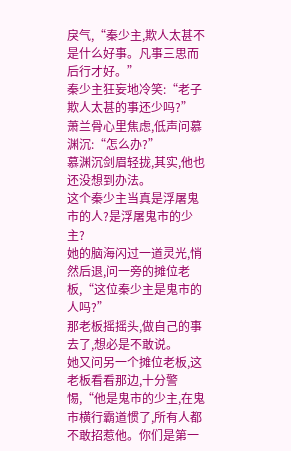戾气,“秦少主,欺人太甚不是什么好事。凡事三思而后行才好。”
秦少主狂妄地冷笑:“老子欺人太甚的事还少吗?”
萧兰骨心里焦虑,低声问慕渊沉:“怎么办?”
慕渊沉剑眉轻拢,其实,他也还没想到办法。
这个秦少主当真是浮屠鬼市的人?是浮屠鬼市的少主?
她的脑海闪过一道灵光,悄然后退,问一旁的摊位老板,“这位秦少主是鬼市的人吗?”
那老板摇摇头,做自己的事去了,想必是不敢说。
她又问另一个摊位老板,这老板看看那边,十分警惕,“他是鬼市的少主,在鬼市横行霸道惯了,所有人都不敢招惹他。你们是第一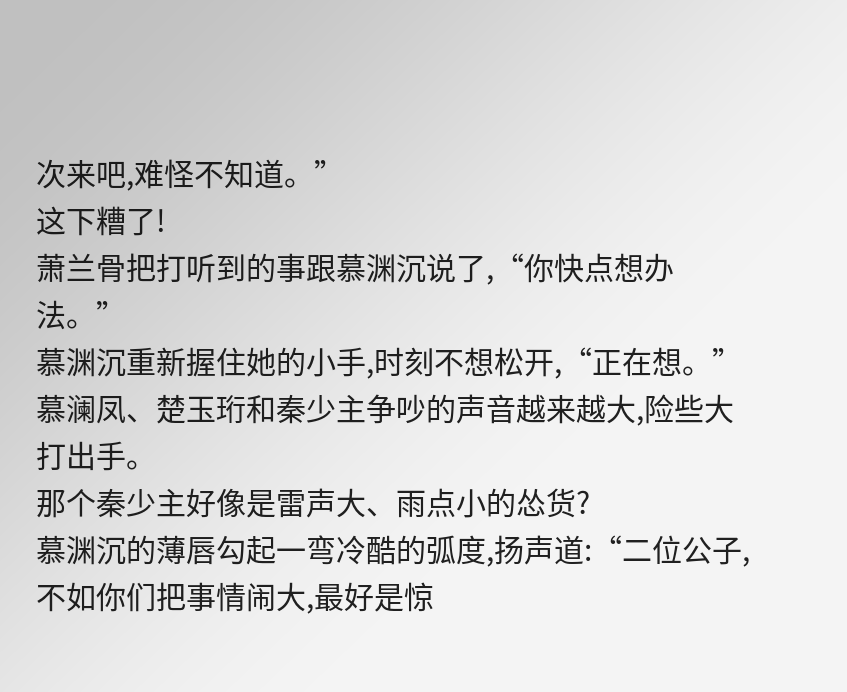次来吧,难怪不知道。”
这下糟了!
萧兰骨把打听到的事跟慕渊沉说了,“你快点想办法。”
慕渊沉重新握住她的小手,时刻不想松开,“正在想。”
慕澜凤、楚玉珩和秦少主争吵的声音越来越大,险些大打出手。
那个秦少主好像是雷声大、雨点小的怂货?
慕渊沉的薄唇勾起一弯冷酷的弧度,扬声道:“二位公子,不如你们把事情闹大,最好是惊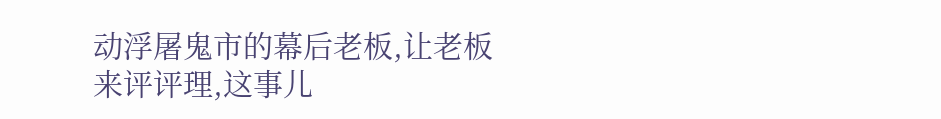动浮屠鬼市的幕后老板,让老板来评评理,这事儿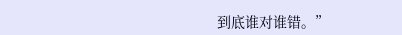到底谁对谁错。”